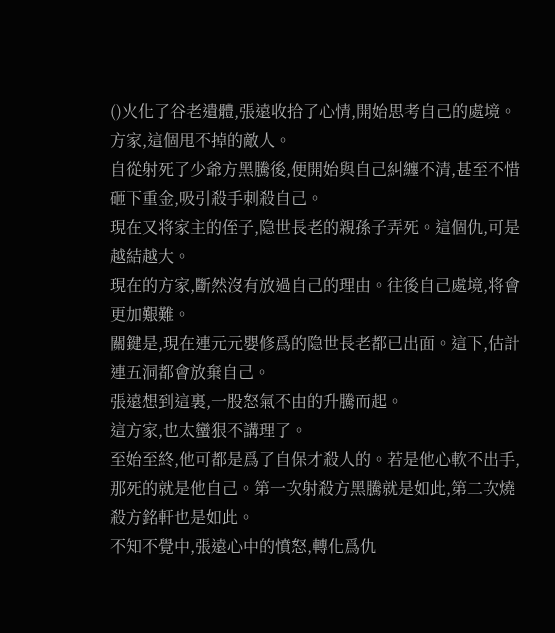()火化了谷老遺體,張遠收拾了心情,開始思考自己的處境。
方家,這個甩不掉的敵人。
自從射死了少爺方黑騰後,便開始與自己糾纏不清,甚至不惜砸下重金,吸引殺手刺殺自己。
現在又将家主的侄子,隐世長老的親孫子弄死。這個仇,可是越結越大。
現在的方家,斷然沒有放過自己的理由。往後自己處境,将會更加艱難。
關鍵是,現在連元元嬰修爲的隐世長老都已出面。這下,估計連五洞都會放棄自己。
張遠想到這裏,一股怒氣不由的升騰而起。
這方家,也太蠻狠不講理了。
至始至終,他可都是爲了自保才殺人的。若是他心軟不出手,那死的就是他自己。第一次射殺方黑騰就是如此,第二次燒殺方銘軒也是如此。
不知不覺中,張遠心中的憤怒,轉化爲仇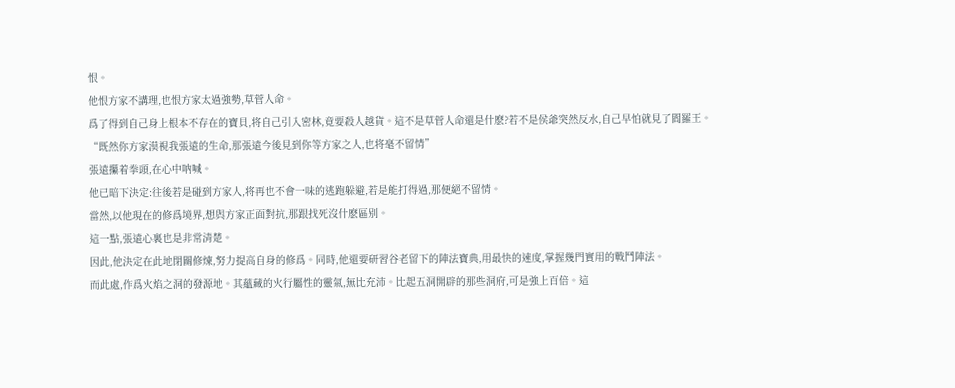恨。
他恨方家不講理,也恨方家太過強勢,草菅人命。
爲了得到自己身上根本不存在的寶貝,将自己引入密林,竟要殺人越貨。這不是草菅人命還是什麽?若不是侯爺突然反水,自己早怕就見了閻羅王。
“既然你方家漠視我張遠的生命,那張遠今後見到你等方家之人,也将毫不留情”
張遠攥着拳頭,在心中呐喊。
他已暗下決定:往後若是碰到方家人,将再也不會一味的逃跑躲避,若是能打得過,那便絕不留情。
當然,以他現在的修爲境界,想與方家正面對抗,那跟找死沒什麽區别。
這一點,張遠心裏也是非常清楚。
因此,他決定在此地閉關修煉,努力提高自身的修爲。同時,他還要研習谷老留下的陣法寶典,用最快的速度,掌握幾門實用的戰鬥陣法。
而此處,作爲火焰之洞的發源地。其蘊藏的火行屬性的靈氣,無比充沛。比起五洞開辟的那些洞府,可是強上百倍。這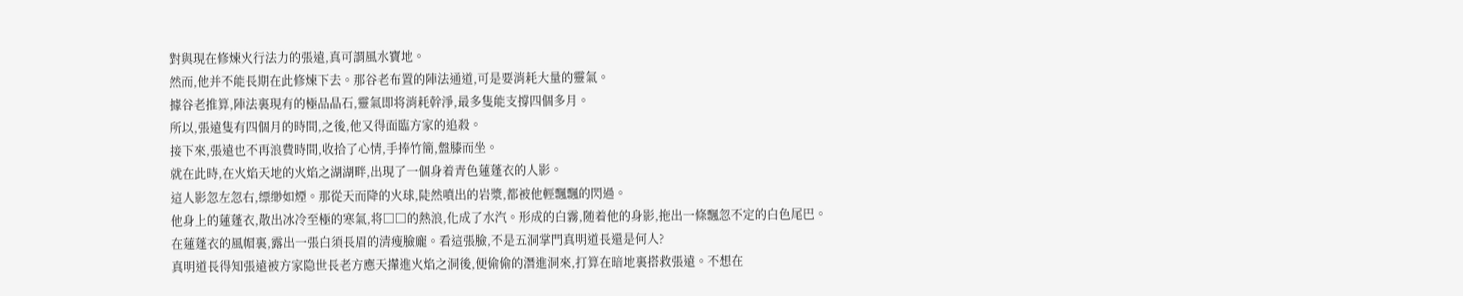對與現在修煉火行法力的張遠,真可謂風水寶地。
然而,他并不能長期在此修煉下去。那谷老布置的陣法通道,可是要消耗大量的靈氣。
據谷老推算,陣法裏現有的極品晶石,靈氣即将消耗幹淨,最多隻能支撐四個多月。
所以,張遠隻有四個月的時間,之後,他又得面臨方家的追殺。
接下來,張遠也不再浪費時間,收拾了心情,手捧竹簡,盤膝而坐。
就在此時,在火焰天地的火焰之湖湖畔,出現了一個身着青色蓮蓬衣的人影。
這人影忽左忽右,缥缈如煙。那從天而降的火球,陡然噴出的岩漿,都被他輕飄飄的閃過。
他身上的蓮蓬衣,散出冰冷至極的寒氣,将□□的熱浪,化成了水汽。形成的白霧,随着他的身影,拖出一條飄忽不定的白色尾巴。
在蓮蓬衣的風帽裏,露出一張白須長眉的清瘦臉龐。看這張臉,不是五洞掌門真明道長還是何人?
真明道長得知張遠被方家隐世長老方應天攆進火焰之洞後,便偷偷的潛進洞來,打算在暗地裏搭救張遠。不想在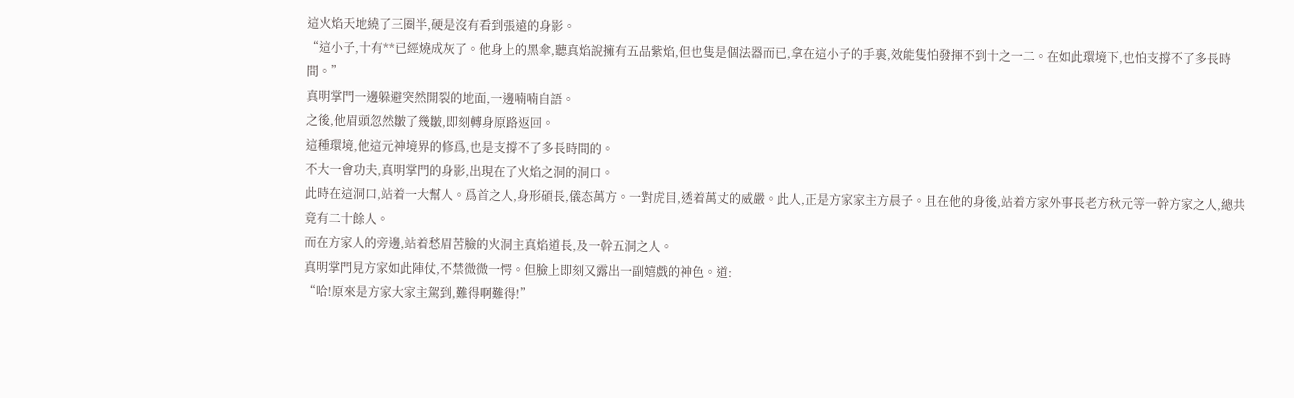這火焰天地繞了三圈半,硬是沒有看到張遠的身影。
“這小子,十有**已經燒成灰了。他身上的黑傘,聽真焰說擁有五品紫焰,但也隻是個法器而已,拿在這小子的手裏,效能隻怕發揮不到十之一二。在如此環境下,也怕支撐不了多長時間。”
真明掌門一邊躲避突然開裂的地面,一邊喃喃自語。
之後,他眉頭忽然皺了幾皺,即刻轉身原路返回。
這種環境,他這元神境界的修爲,也是支撐不了多長時間的。
不大一會功夫,真明掌門的身影,出現在了火焰之洞的洞口。
此時在這洞口,站着一大幫人。爲首之人,身形碩長,儀态萬方。一對虎目,透着萬丈的威嚴。此人,正是方家家主方晨子。且在他的身後,站着方家外事長老方秋元等一幹方家之人,總共竟有二十餘人。
而在方家人的旁邊,站着愁眉苦臉的火洞主真焰道長,及一幹五洞之人。
真明掌門見方家如此陣仗,不禁微微一愕。但臉上即刻又露出一副嬉戲的神色。道:
“哈!原來是方家大家主駕到,難得啊難得!”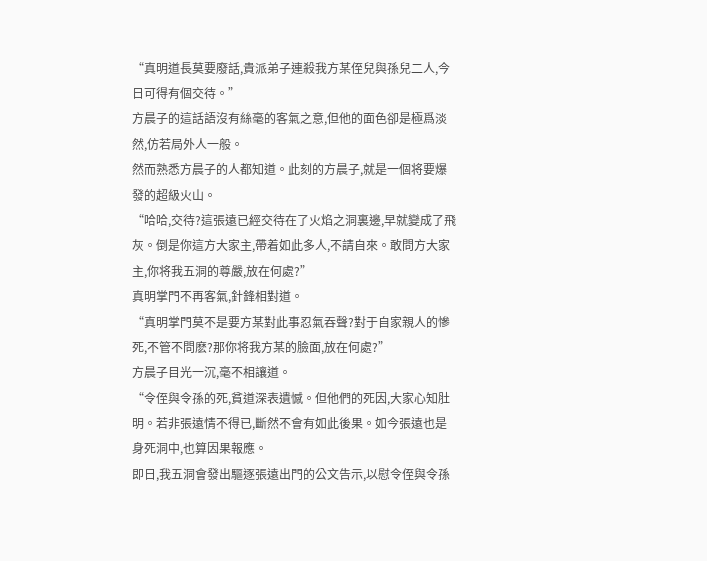“真明道長莫要廢話,貴派弟子連殺我方某侄兒與孫兒二人,今日可得有個交待。”
方晨子的這話語沒有絲毫的客氣之意,但他的面色卻是極爲淡然,仿若局外人一般。
然而熟悉方晨子的人都知道。此刻的方晨子,就是一個将要爆發的超級火山。
“哈哈,交待?這張遠已經交待在了火焰之洞裏邊,早就變成了飛灰。倒是你這方大家主,帶着如此多人,不請自來。敢問方大家主,你将我五洞的尊嚴,放在何處?”
真明掌門不再客氣,針鋒相對道。
“真明掌門莫不是要方某對此事忍氣吞聲?對于自家親人的慘死,不管不問麽?那你将我方某的臉面,放在何處?”
方晨子目光一沉,毫不相讓道。
“令侄與令孫的死,貧道深表遺憾。但他們的死因,大家心知肚明。若非張遠情不得已,斷然不會有如此後果。如今張遠也是身死洞中,也算因果報應。
即日,我五洞會發出驅逐張遠出門的公文告示,以慰令侄與令孫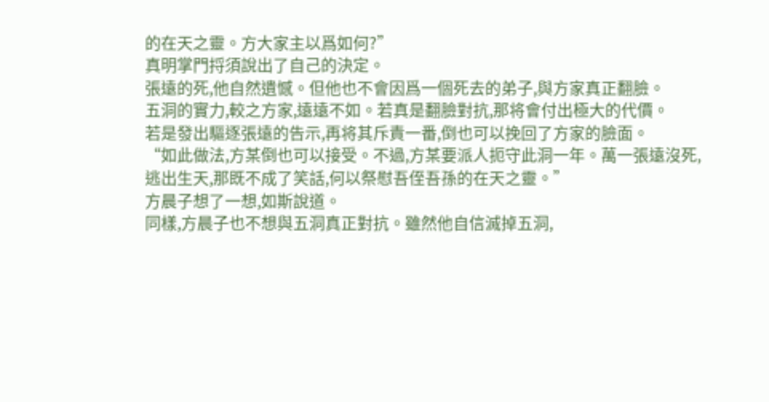的在天之靈。方大家主以爲如何?”
真明掌門捋須說出了自己的決定。
張遠的死,他自然遺憾。但他也不會因爲一個死去的弟子,與方家真正翻臉。
五洞的實力,較之方家,遠遠不如。若真是翻臉對抗,那将會付出極大的代價。
若是發出驅逐張遠的告示,再将其斥責一番,倒也可以挽回了方家的臉面。
“如此做法,方某倒也可以接受。不過,方某要派人扼守此洞一年。萬一張遠沒死,逃出生天,那既不成了笑話,何以祭慰吾侄吾孫的在天之靈。”
方晨子想了一想,如斯說道。
同樣,方晨子也不想與五洞真正對抗。雖然他自信滅掉五洞,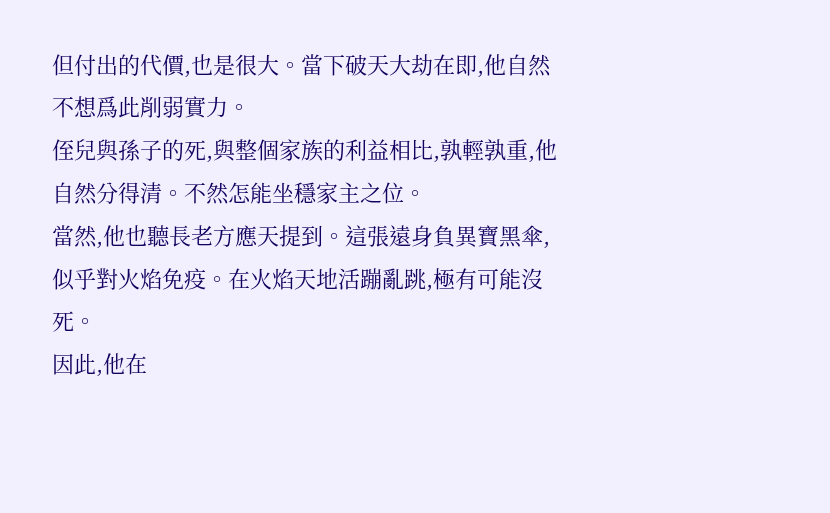但付出的代價,也是很大。當下破天大劫在即,他自然不想爲此削弱實力。
侄兒與孫子的死,與整個家族的利益相比,孰輕孰重,他自然分得清。不然怎能坐穩家主之位。
當然,他也聽長老方應天提到。這張遠身負異寶黑傘,似乎對火焰免疫。在火焰天地活蹦亂跳,極有可能沒死。
因此,他在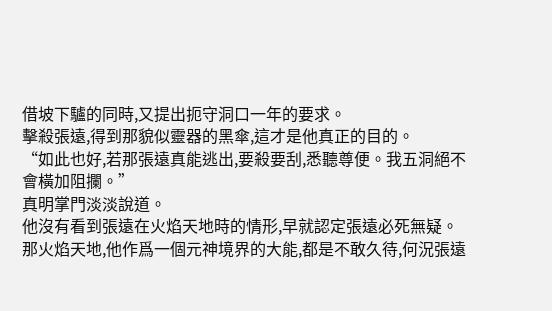借坡下驢的同時,又提出扼守洞口一年的要求。
擊殺張遠,得到那貌似靈器的黑傘,這才是他真正的目的。
“如此也好,若那張遠真能逃出,要殺要刮,悉聽尊便。我五洞絕不會橫加阻攔。”
真明掌門淡淡說道。
他沒有看到張遠在火焰天地時的情形,早就認定張遠必死無疑。
那火焰天地,他作爲一個元神境界的大能,都是不敢久待,何況張遠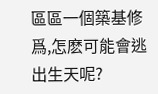區區一個築基修爲,怎麽可能會逃出生天呢?